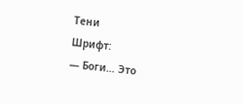Тени
Шрифт:
— Боги… Это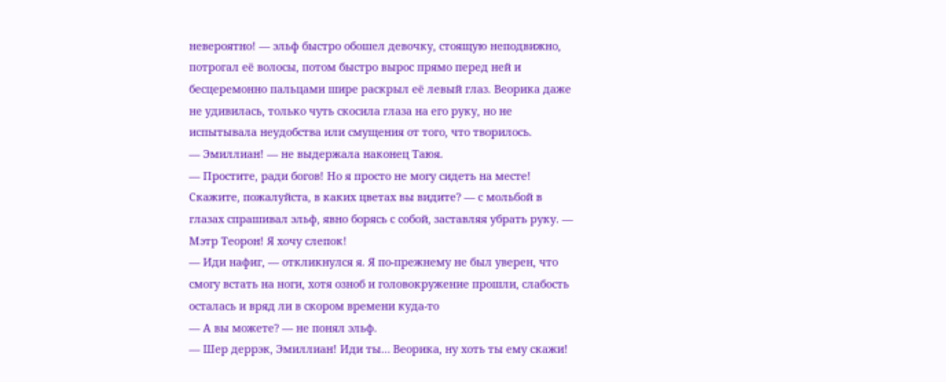невероятно! — эльф быстро обошел девочку, стоящую неподвижно, потрогал её волосы, потом быстро вырос прямо перед ней и бесцеремонно пальцами шире раскрыл её левый глаз. Веорика даже не удивилась, только чуть скосила глаза на его руку, но не испытывала неудобства или смущения от того, что творилось.
— Эмиллиан! — не выдержала наконец Таюя.
— Простите, ради богов! Но я просто не могу сидеть на месте! Скажите, пожалуйста, в каких цветах вы видите? — с мольбой в глазах спрашивал эльф, явно борясь с собой, заставляя убрать руку. — Мэтр Теорон! Я хочу слепок!
— Иди нафиг, — откликнулся я. Я по-прежнему не был уверен, что смогу встать на ноги, хотя озноб и головокружение прошли, слабость осталась и вряд ли в скором времени куда-то
— А вы можете? — не понял эльф.
— Шер деррэк, Эмиллиан! Иди ты… Веорика, ну хоть ты ему скажи!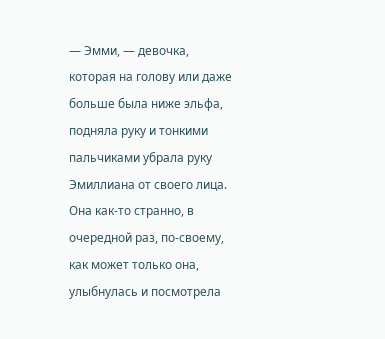— Эмми, — девочка, которая на голову или даже больше была ниже эльфа, подняла руку и тонкими пальчиками убрала руку Эмиллиана от своего лица. Она как-то странно, в очередной раз, по-своему, как может только она, улыбнулась и посмотрела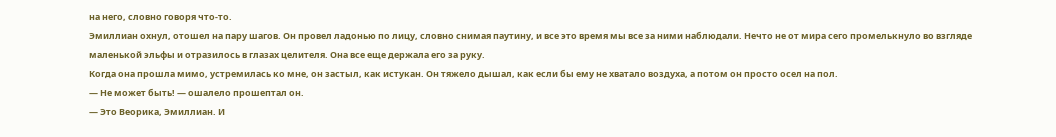на него, словно говоря что-то.
Эмиллиан охнул, отошел на пару шагов. Он провел ладонью по лицу, словно снимая паутину, и все это время мы все за ними наблюдали. Нечто не от мира сего промелькнуло во взгляде маленькой эльфы и отразилось в глазах целителя. Она все еще держала его за руку.
Когда она прошла мимо, устремилась ко мне, он застыл, как истукан. Он тяжело дышал, как если бы ему не хватало воздуха, а потом он просто осел на пол.
— Не может быть! — ошалело прошептал он.
— Это Веорика, Эмиллиан. И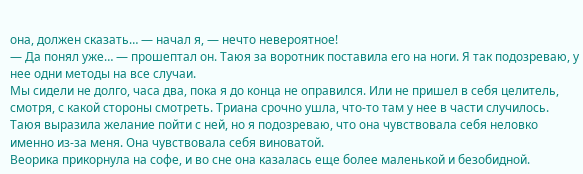она, должен сказать… — начал я, — нечто невероятное!
— Да понял уже… — прошептал он. Таюя за воротник поставила его на ноги. Я так подозреваю, у нее одни методы на все случаи.
Мы сидели не долго, часа два, пока я до конца не оправился. Или не пришел в себя целитель, смотря, с какой стороны смотреть. Триана срочно ушла, что-то там у нее в части случилось. Таюя выразила желание пойти с ней, но я подозреваю, что она чувствовала себя неловко именно из-за меня. Она чувствовала себя виноватой.
Веорика прикорнула на софе, и во сне она казалась еще более маленькой и безобидной.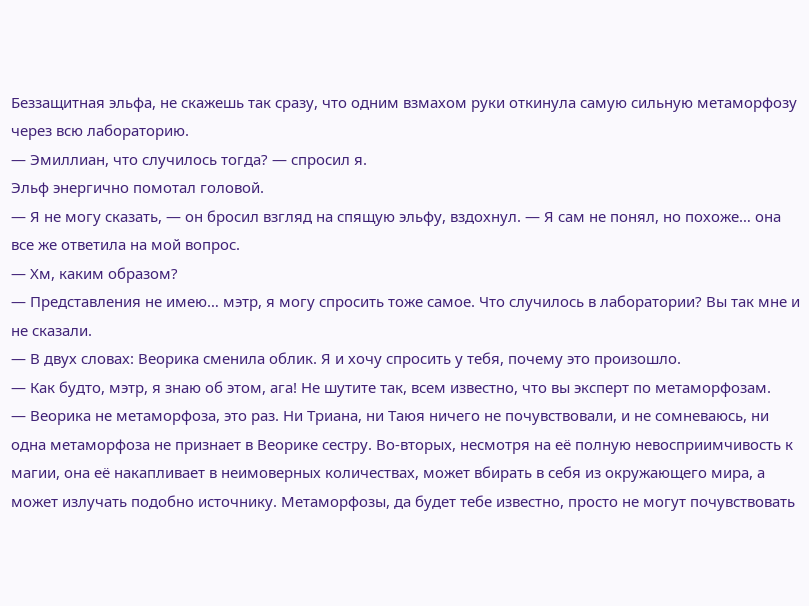Беззащитная эльфа, не скажешь так сразу, что одним взмахом руки откинула самую сильную метаморфозу через всю лабораторию.
— Эмиллиан, что случилось тогда? — спросил я.
Эльф энергично помотал головой.
— Я не могу сказать, — он бросил взгляд на спящую эльфу, вздохнул. — Я сам не понял, но похоже… она все же ответила на мой вопрос.
— Хм, каким образом?
— Представления не имею… мэтр, я могу спросить тоже самое. Что случилось в лаборатории? Вы так мне и не сказали.
— В двух словах: Веорика сменила облик. Я и хочу спросить у тебя, почему это произошло.
— Как будто, мэтр, я знаю об этом, ага! Не шутите так, всем известно, что вы эксперт по метаморфозам.
— Веорика не метаморфоза, это раз. Ни Триана, ни Таюя ничего не почувствовали, и не сомневаюсь, ни одна метаморфоза не признает в Веорике сестру. Во-вторых, несмотря на её полную невосприимчивость к магии, она её накапливает в неимоверных количествах, может вбирать в себя из окружающего мира, а может излучать подобно источнику. Метаморфозы, да будет тебе известно, просто не могут почувствовать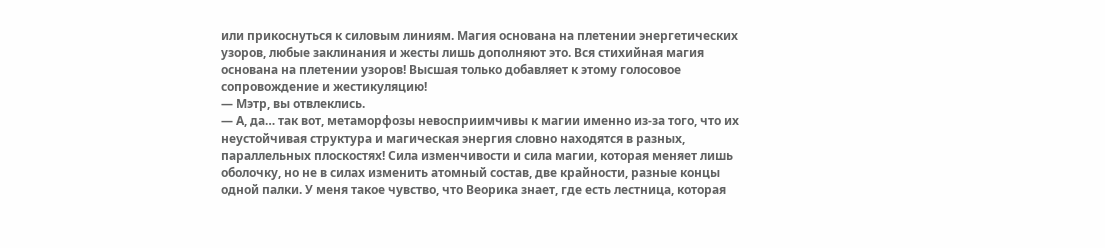или прикоснуться к силовым линиям. Магия основана на плетении энергетических узоров, любые заклинания и жесты лишь дополняют это. Вся стихийная магия основана на плетении узоров! Высшая только добавляет к этому голосовое сопровождение и жестикуляцию!
— Мэтр, вы отвлеклись.
— А, да… так вот, метаморфозы невосприимчивы к магии именно из-за того, что их неустойчивая структура и магическая энергия словно находятся в разных, параллельных плоскостях! Сила изменчивости и сила магии, которая меняет лишь оболочку, но не в силах изменить атомный состав, две крайности, разные концы одной палки. У меня такое чувство, что Веорика знает, где есть лестница, которая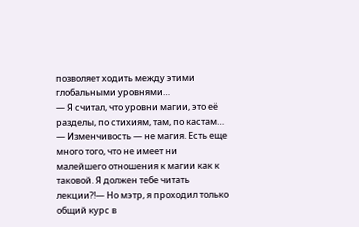позволяет ходить между этими глобальными уровнями…
— Я считал, что уровни магии, это её разделы, по стихиям, там, по кастам…
— Изменчивость — не магия. Есть еще много того, что не имеет ни
малейшего отношения к магии как к таковой. Я должен тебе читать лекции?!— Но мэтр, я проходил только общий курс в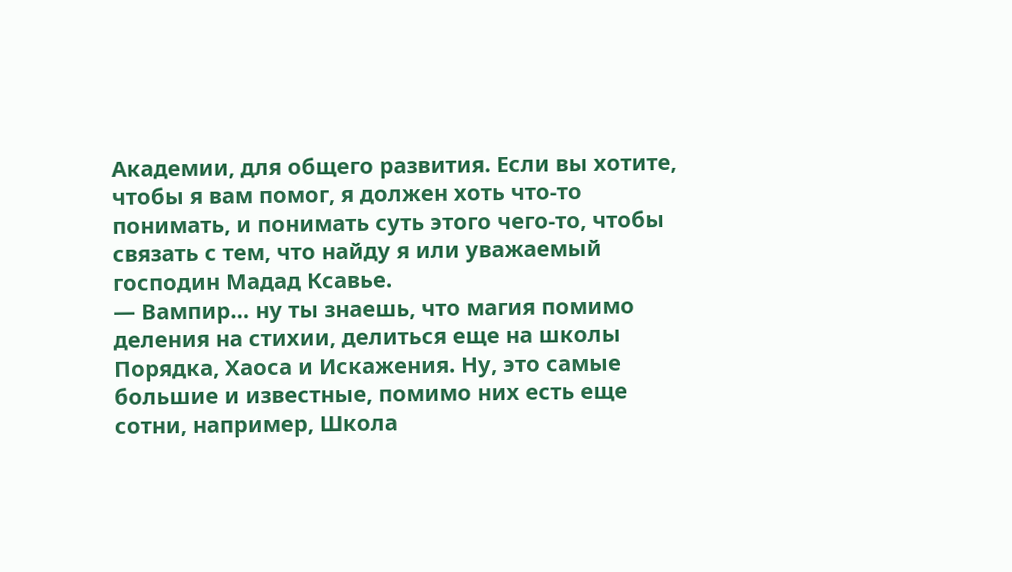Академии, для общего развития. Если вы хотите, чтобы я вам помог, я должен хоть что-то понимать, и понимать суть этого чего-то, чтобы связать с тем, что найду я или уважаемый господин Мадад Ксавье.
— Вампир… ну ты знаешь, что магия помимо деления на стихии, делиться еще на школы Порядка, Хаоса и Искажения. Ну, это самые большие и известные, помимо них есть еще сотни, например, Школа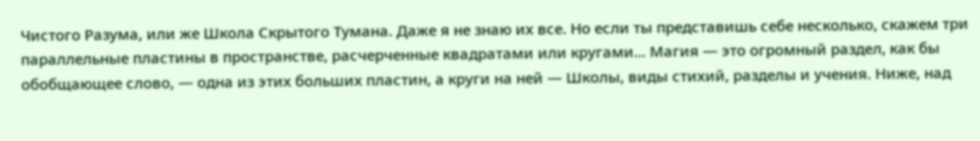Чистого Разума, или же Школа Скрытого Тумана. Даже я не знаю их все. Но если ты представишь себе несколько, скажем три параллельные пластины в пространстве, расчерченные квадратами или кругами… Магия — это огромный раздел, как бы обобщающее слово, — одна из этих больших пластин, а круги на ней — Школы, виды стихий, разделы и учения. Ниже, над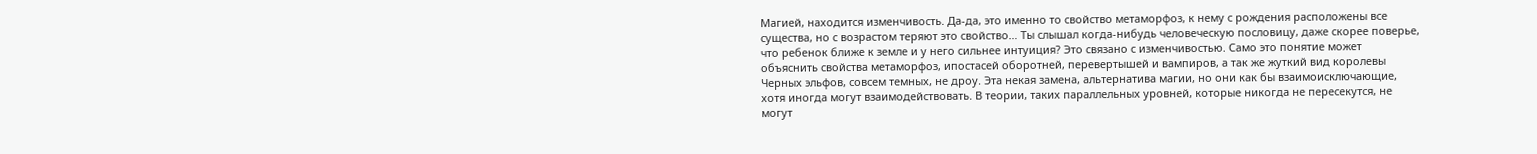Магией, находится изменчивость. Да-да, это именно то свойство метаморфоз, к нему с рождения расположены все существа, но с возрастом теряют это свойство… Ты слышал когда-нибудь человеческую пословицу, даже скорее поверье, что ребенок ближе к земле и у него сильнее интуиция? Это связано с изменчивостью. Само это понятие может объяснить свойства метаморфоз, ипостасей оборотней, перевертышей и вампиров, а так же жуткий вид королевы Черных эльфов, совсем темных, не дроу. Эта некая замена, альтернатива магии, но они как бы взаимоисключающие, хотя иногда могут взаимодействовать. В теории, таких параллельных уровней, которые никогда не пересекутся, не могут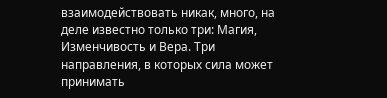взаимодействовать никак, много, на деле известно только три: Магия, Изменчивость и Вера. Три направления, в которых сила может принимать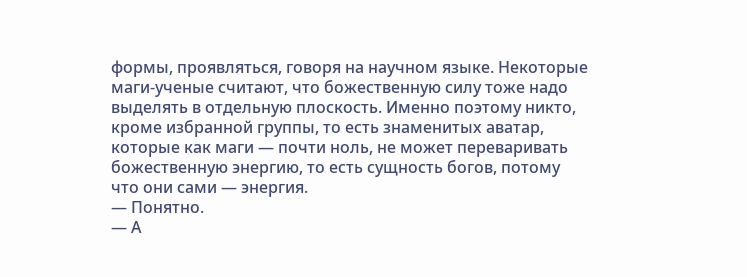формы, проявляться, говоря на научном языке. Некоторые маги-ученые считают, что божественную силу тоже надо выделять в отдельную плоскость. Именно поэтому никто, кроме избранной группы, то есть знаменитых аватар, которые как маги — почти ноль, не может переваривать божественную энергию, то есть сущность богов, потому что они сами — энергия.
— Понятно.
— А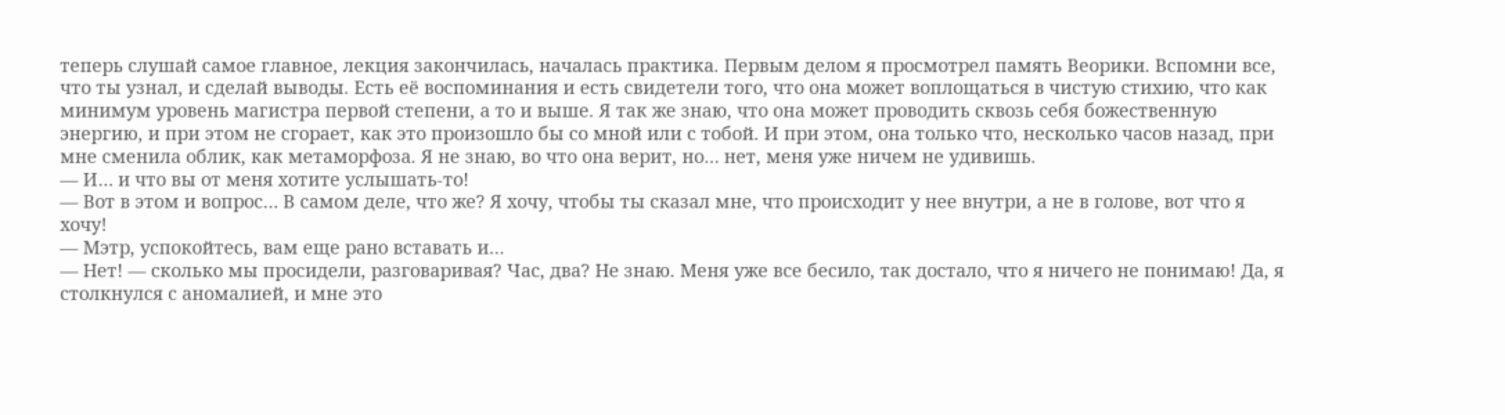теперь слушай самое главное, лекция закончилась, началась практика. Первым делом я просмотрел память Веорики. Вспомни все, что ты узнал, и сделай выводы. Есть её воспоминания и есть свидетели того, что она может воплощаться в чистую стихию, что как минимум уровень магистра первой степени, а то и выше. Я так же знаю, что она может проводить сквозь себя божественную энергию, и при этом не сгорает, как это произошло бы со мной или с тобой. И при этом, она только что, несколько часов назад, при мне сменила облик, как метаморфоза. Я не знаю, во что она верит, но… нет, меня уже ничем не удивишь.
— И… и что вы от меня хотите услышать-то!
— Вот в этом и вопрос… В самом деле, что же? Я хочу, чтобы ты сказал мне, что происходит у нее внутри, а не в голове, вот что я хочу!
— Мэтр, успокойтесь, вам еще рано вставать и…
— Нет! — сколько мы просидели, разговаривая? Час, два? Не знаю. Меня уже все бесило, так достало, что я ничего не понимаю! Да, я столкнулся с аномалией, и мне это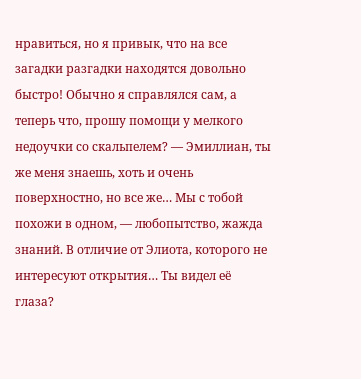нравиться, но я привык, что на все загадки разгадки находятся довольно быстро! Обычно я справлялся сам, а теперь что, прошу помощи у мелкого недоучки со скальпелем? — Эмиллиан, ты же меня знаешь, хоть и очень поверхностно, но все же… Мы с тобой похожи в одном, — любопытство, жажда знаний. В отличие от Элиота, которого не интересуют открытия… Ты видел её глаза?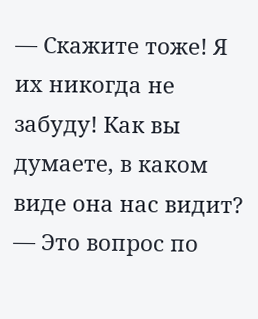— Скажите тоже! Я их никогда не забуду! Как вы думаете, в каком виде она нас видит?
— Это вопрос по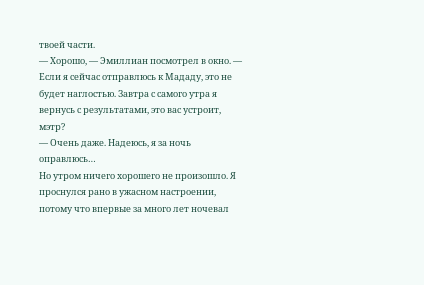твоей части.
— Хорошо, — Эмиллиан посмотрел в окно. — Если я сейчас отправлюсь к Мададу, это не будет наглостью. Завтра с самого утра я вернусь с результатами, это вас устроит, мэтр?
— Очень даже. Надеюсь, я за ночь оправлюсь…
Но утром ничего хорошего не произошло. Я проснулся рано в ужасном настроении, потому что впервые за много лет ночевал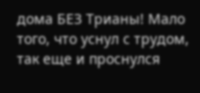дома БЕЗ Трианы! Мало того, что уснул с трудом, так еще и проснулся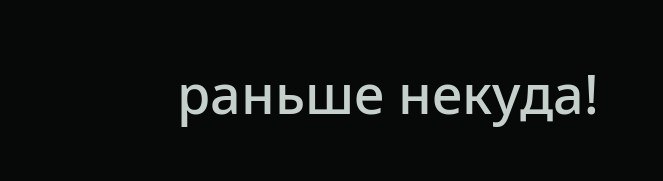раньше некуда!